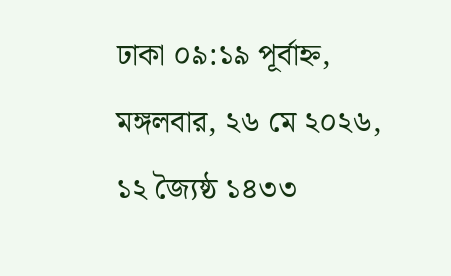ঢাকা ০৯:১৯ পূর্বাহ্ন, মঙ্গলবার, ২৬ মে ২০২৬, ১২ জ্যৈষ্ঠ ১৪৩৩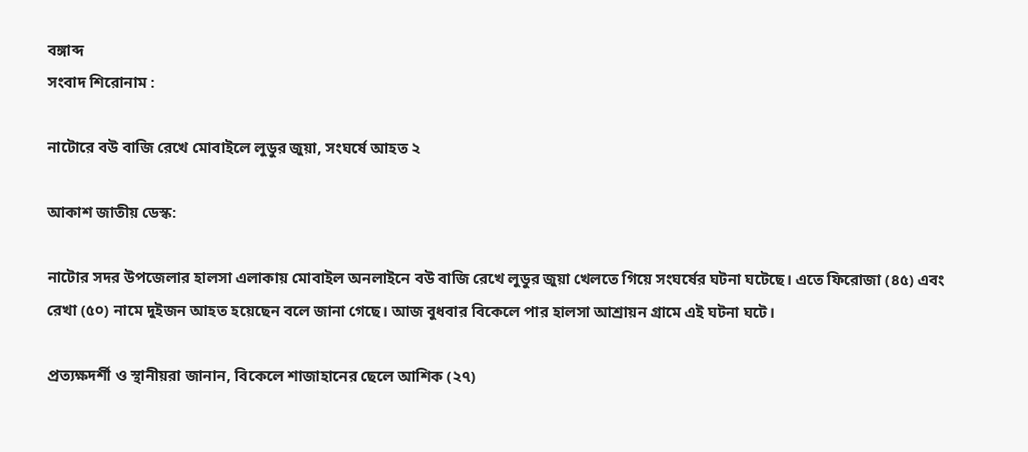বঙ্গাব্দ
সংবাদ শিরোনাম :

নাটোরে বউ বাজি রেখে মোবাইলে লুডুর জুয়া, সংঘর্ষে আহত ২

আকাশ জাতীয় ডেস্ক:

নাটোর সদর উপজেলার হালসা এলাকায় মোবাইল অনলাইনে বউ বাজি রেখে লুডুর জুয়া খেলতে গিয়ে সংঘর্ষের ঘটনা ঘটেছে। এতে ফিরোজা (৪৫) এবং রেখা (৫০) নামে দুইজন আহত হয়েছেন বলে জানা গেছে। আজ বুধবার বিকেলে পার হালসা আশ্রায়ন গ্রামে এই ঘটনা ঘটে।

প্রত্যক্ষদর্শী ও স্থানীয়রা জানান, বিকেলে শাজাহানের ছেলে আশিক (২৭)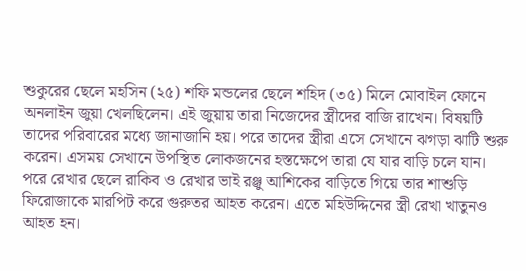শুকুরের ছেলে মহসিন (২৫) শফি মন্ডলের ছেলে শহিদ (৩৫) মিলে মোবাইল ফোনে অনলাইন জুয়া খেলছিলেন। এই জুয়ায় তারা নিজেদের স্ত্রীদের বাজি রাখেন। বিষয়টি তাদের পরিবারের মধ্যে জানাজানি হয়। পরে তাদের স্ত্রীরা এসে সেখানে ঝগড়া ঝাটি শুরু করেন। এসময় সেখানে উপস্থিত লোকজনের হস্তক্ষেপে তারা যে যার বাড়ি চলে যান। পরে রেখার ছেলে রাকিব ও রেখার ভাই রঞ্জু আশিকের বাড়িতে গিয়ে তার শাশুড়ি ফিরোজাকে মারপিট করে গুরুতর আহত করেন। এতে মহিউদ্দিনের স্ত্রী রেখা খাতুনও আহত হন।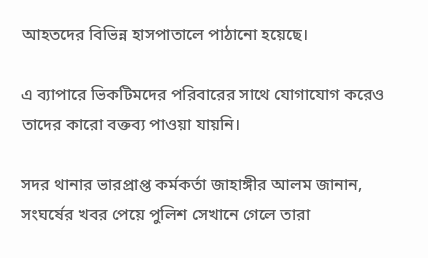আহতদের বিভিন্ন হাসপাতালে পাঠানো হয়েছে।

এ ব্যাপারে ভিকটিমদের পরিবারের সাথে যোগাযোগ করেও তাদের কারো বক্তব্য পাওয়া যায়নি।

সদর থানার ভারপ্রাপ্ত কর্মকর্তা জাহাঙ্গীর আলম জানান, সংঘর্ষের খবর পেয়ে পুলিশ সেখানে গেলে তারা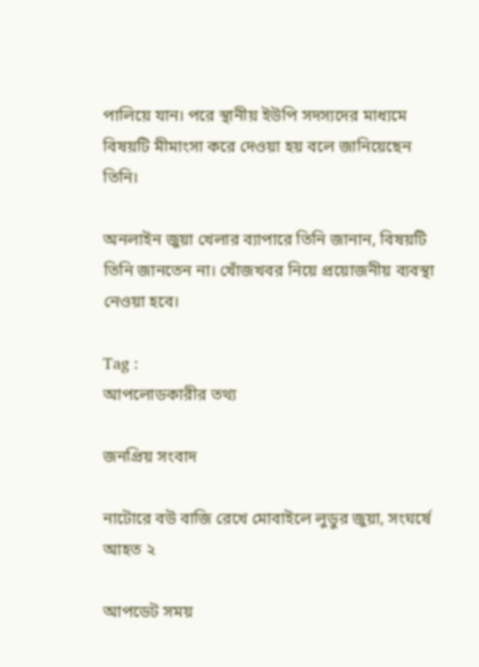পালিয়ে যান। পরে স্থানীয় ইউপি সদস্যদের মাধ্যমে বিষয়টি মীমাংসা করে দেওয়া হয় বলে জানিয়েছেন তিনি।

অনলাইন জুয়া খেলার ব্যাপারে তিনি জানান, বিষয়টি তিনি জানতেন না। খোঁজখবর নিয়ে প্রয়োজনীয় ব্যবস্থা নেওয়া হবে।

Tag :
আপলোডকারীর তথ্য

জনপ্রিয় সংবাদ

নাটোরে বউ বাজি রেখে মোবাইলে লুডুর জুয়া, সংঘর্ষে আহত ২

আপডেট সময়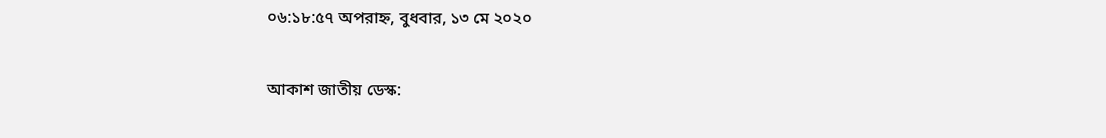০৬:১৮:৫৭ অপরাহ্ন, বুধবার, ১৩ মে ২০২০

আকাশ জাতীয় ডেস্ক: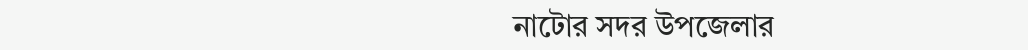নাটোর সদর উপজেলার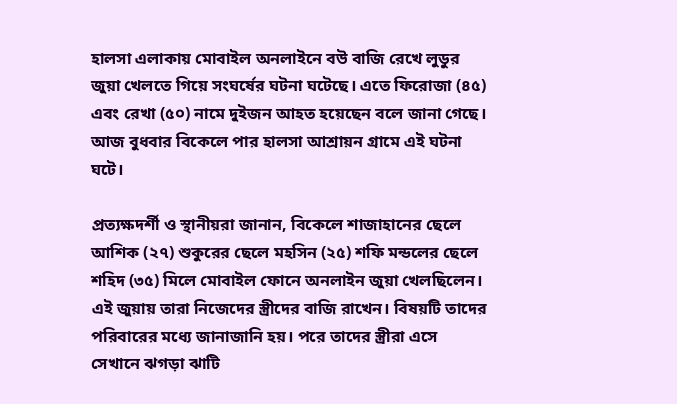হালসা এলাকায় মোবাইল অনলাইনে বউ বাজি রেখে লুডুর জুয়া খেলতে গিয়ে সংঘর্ষের ঘটনা ঘটেছে। এতে ফিরোজা (৪৫) এবং রেখা (৫০) নামে দুইজন আহত হয়েছেন বলে জানা গেছে। আজ বুধবার বিকেলে পার হালসা আশ্রায়ন গ্রামে এই ঘটনা ঘটে।

প্রত্যক্ষদর্শী ও স্থানীয়রা জানান, বিকেলে শাজাহানের ছেলে আশিক (২৭) শুকুরের ছেলে মহসিন (২৫) শফি মন্ডলের ছেলে শহিদ (৩৫) মিলে মোবাইল ফোনে অনলাইন জুয়া খেলছিলেন। এই জুয়ায় তারা নিজেদের স্ত্রীদের বাজি রাখেন। বিষয়টি তাদের পরিবারের মধ্যে জানাজানি হয়। পরে তাদের স্ত্রীরা এসে সেখানে ঝগড়া ঝাটি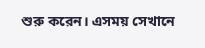শুরু করেন। এসময় সেখানে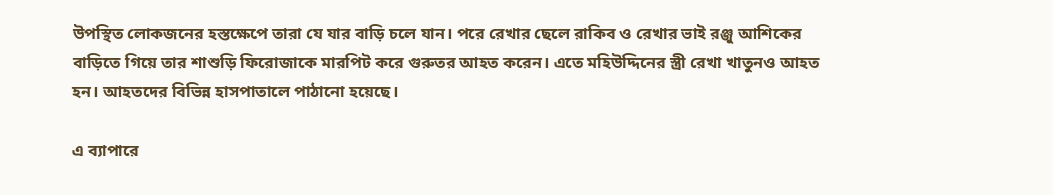উপস্থিত লোকজনের হস্তক্ষেপে তারা যে যার বাড়ি চলে যান। পরে রেখার ছেলে রাকিব ও রেখার ভাই রঞ্জু আশিকের বাড়িতে গিয়ে তার শাশুড়ি ফিরোজাকে মারপিট করে গুরুতর আহত করেন। এতে মহিউদ্দিনের স্ত্রী রেখা খাতুনও আহত হন। আহতদের বিভিন্ন হাসপাতালে পাঠানো হয়েছে।

এ ব্যাপারে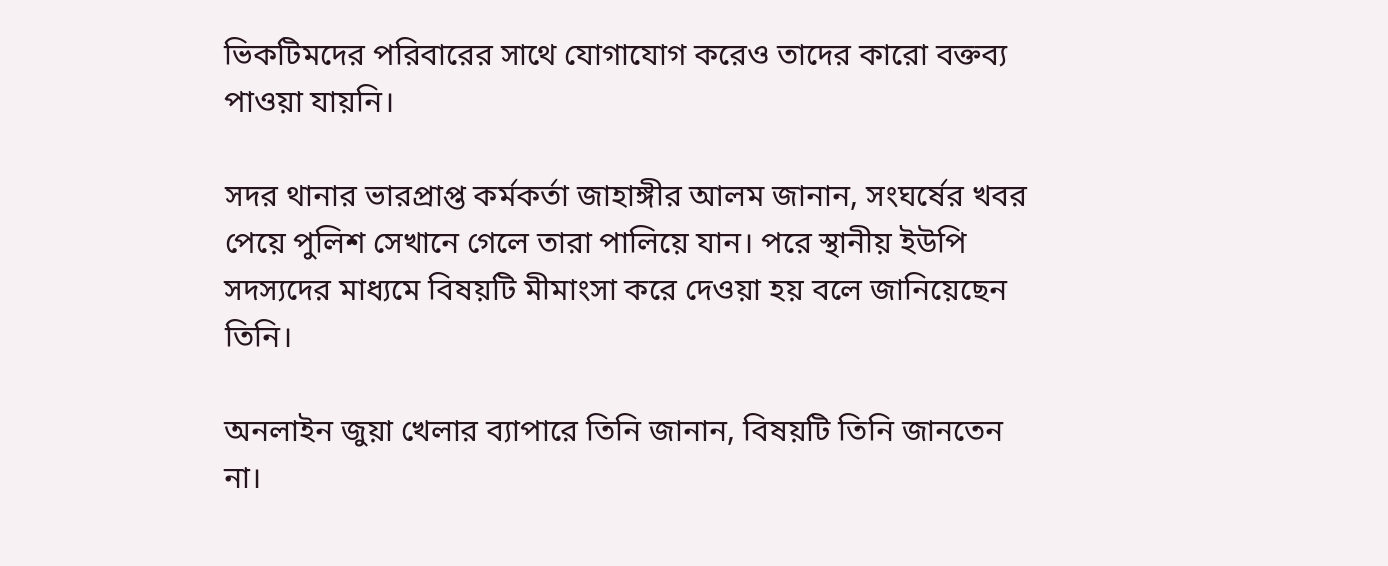ভিকটিমদের পরিবারের সাথে যোগাযোগ করেও তাদের কারো বক্তব্য পাওয়া যায়নি।

সদর থানার ভারপ্রাপ্ত কর্মকর্তা জাহাঙ্গীর আলম জানান, সংঘর্ষের খবর পেয়ে পুলিশ সেখানে গেলে তারা পালিয়ে যান। পরে স্থানীয় ইউপি সদস্যদের মাধ্যমে বিষয়টি মীমাংসা করে দেওয়া হয় বলে জানিয়েছেন তিনি।

অনলাইন জুয়া খেলার ব্যাপারে তিনি জানান, বিষয়টি তিনি জানতেন না।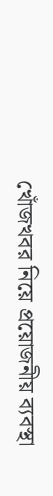খোঁজখবর নিয়ে প্রয়োজনীয় ব্যবস্থা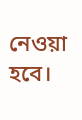নেওয়া হবে।